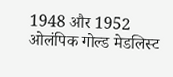1948 और 1952 ओलंपिक गोल्ड मेडलिस्ट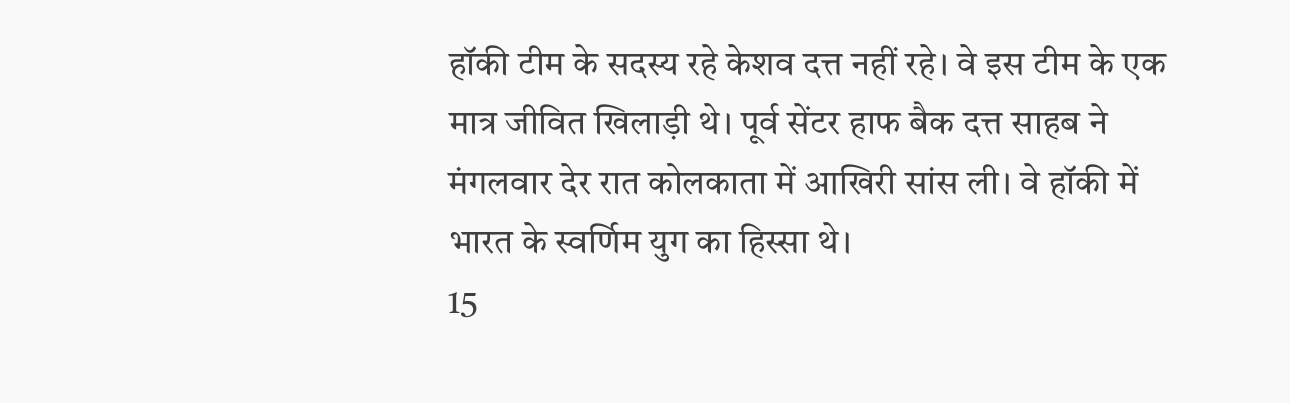हॉकी टीम के सदस्य रहे केशव दत्त नहीं रहे। वे इस टीम के एक मात्र जीवित खिलाड़ी थे। पूर्व सेंटर हाफ बैक दत्त साहब ने मंगलवार देर रात कोलकाता में आखिरी सांस ली। वे हॉकी में भारत के स्वर्णिम युग का हिस्सा थे।
15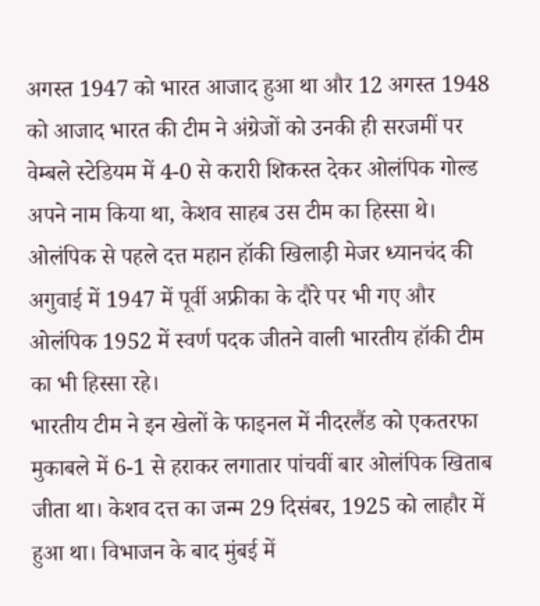अगस्त 1947 को भारत आजाद हुआ था और 12 अगस्त 1948 को आजाद भारत की टीम ने अंग्रेजों को उनकी ही सरजमीं पर वेम्बले स्टेडियम में 4-0 से करारी शिकस्त देकर ओलंपिक गोल्ड अपने नाम किया था, केशव साहब उस टीम का हिस्सा थे। ओलंपिक से पहले दत्त महान हॉकी खिलाड़ी मेजर ध्यानचंद की अगुवाई में 1947 में पूर्वी अफ्रीका के दौरे पर भी गए और ओलंपिक 1952 में स्वर्ण पदक जीतने वाली भारतीय हॉकी टीम का भी हिस्सा रहे।
भारतीय टीम ने इन खेलों के फाइनल में नीदरलैंड को एकतरफा मुकाबले में 6-1 से हराकर लगातार पांचवीं बार ओलंपिक खिताब जीता था। केशव दत्त का जन्म 29 दिसंबर, 1925 को लाहौर में हुआ था। विभाजन के बाद मुंबई में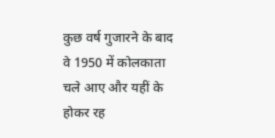कुछ वर्ष गुजारने के बाद वे 1950 में कोलकाता चले आए और यहीं के होकर रह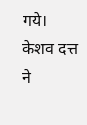गये। केशव दत्त ने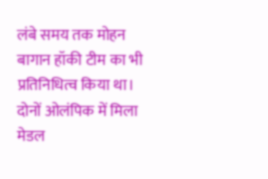लंबे समय तक मोहन बागान हॉकी टीम का भी प्रतिनिधित्व किया था। दोनों ओलंपिक में मिला मेडल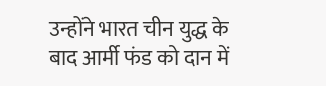उन्होंने भारत चीन युद्ध के बाद आर्मी फंड को दान में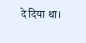दे दिया था।